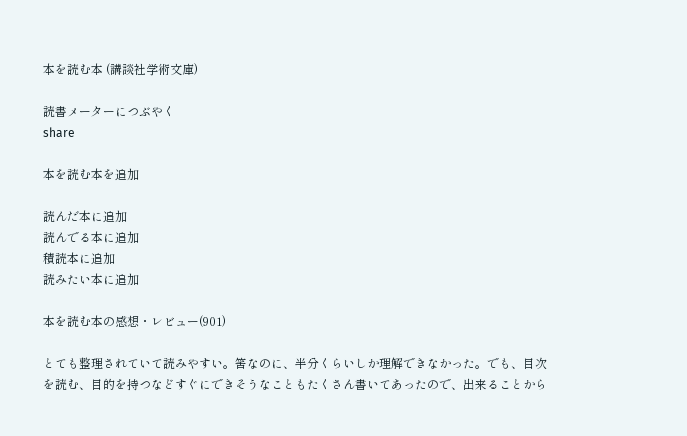本を読む本 (講談社学術文庫)

読書メーターにつぶやく
share

本を読む本を追加

読んだ本に追加
読んでる本に追加
積読本に追加
読みたい本に追加

本を読む本の感想・レビュー(901)

とても整理されていて読みやすい。筈なのに、半分くらいしか理解できなかった。でも、目次を読む、目的を持つなどすぐにできそうなこともたくさん書いてあったので、出来ることから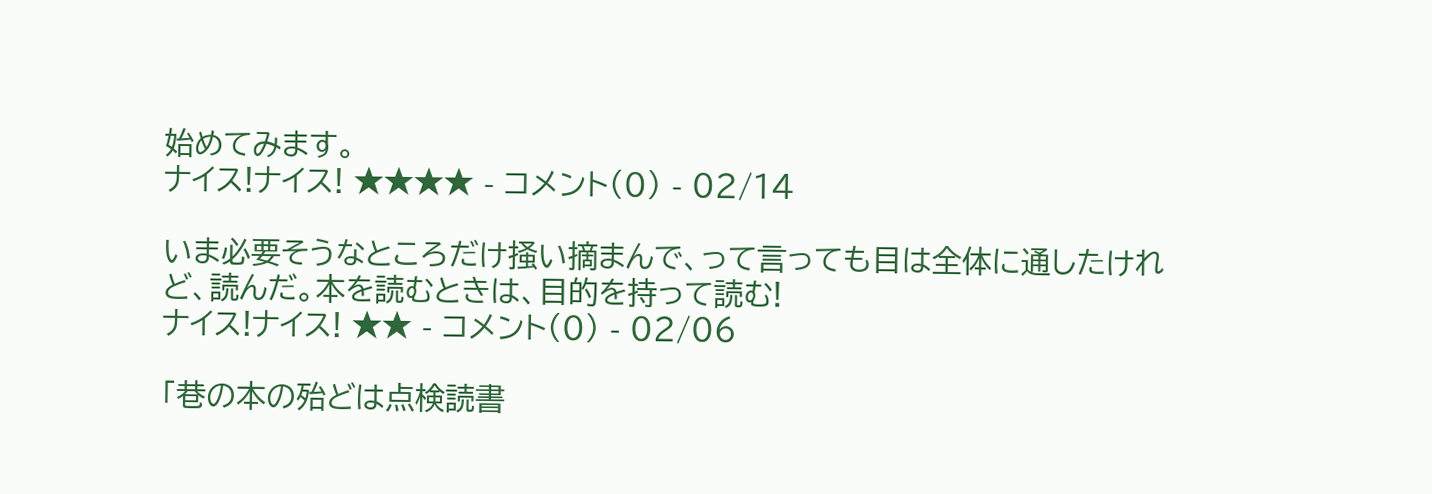始めてみます。
ナイス!ナイス! ★★★★ - コメント(0) - 02/14

いま必要そうなところだけ掻い摘まんで、って言っても目は全体に通したけれど、読んだ。本を読むときは、目的を持って読む!
ナイス!ナイス! ★★ - コメント(0) - 02/06

「巷の本の殆どは点検読書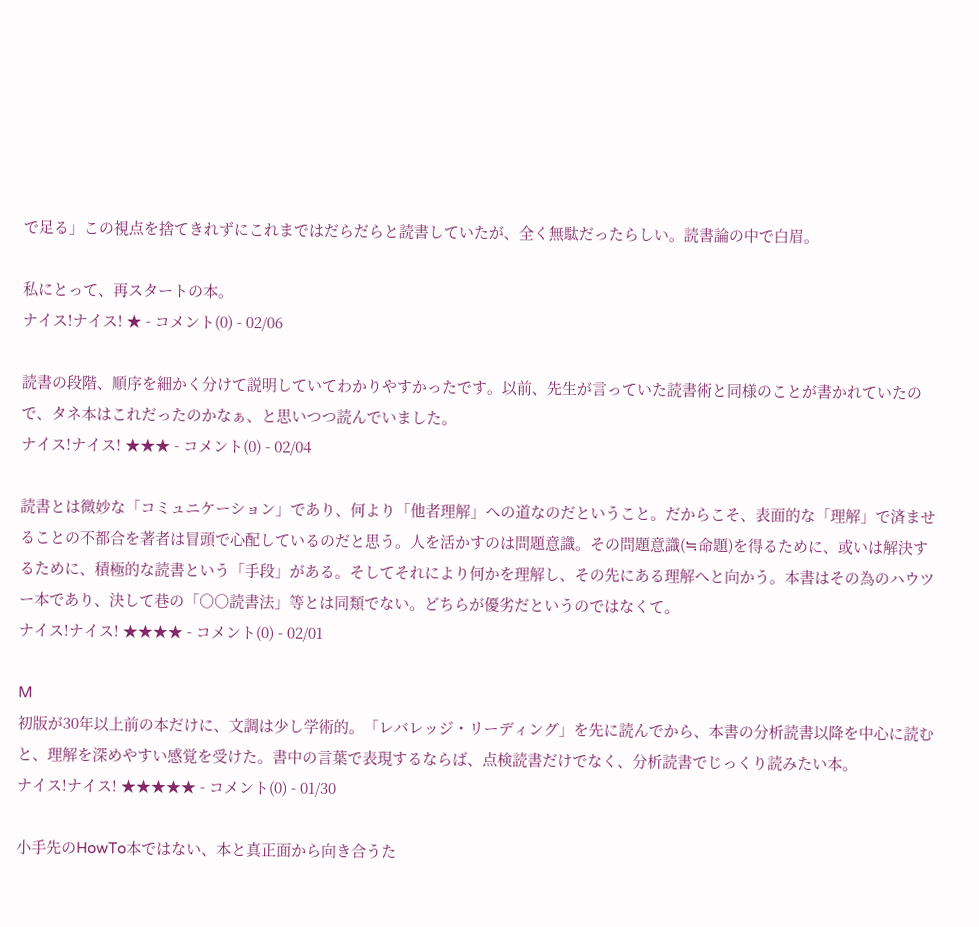で足る」この視点を捨てきれずにこれまではだらだらと読書していたが、全く無駄だったらしい。読書論の中で白眉。

私にとって、再スタートの本。
ナイス!ナイス! ★ - コメント(0) - 02/06

読書の段階、順序を細かく分けて説明していてわかりやすかったです。以前、先生が言っていた読書術と同様のことが書かれていたので、タネ本はこれだったのかなぁ、と思いつつ読んでいました。
ナイス!ナイス! ★★★ - コメント(0) - 02/04

読書とは微妙な「コミュニケーション」であり、何より「他者理解」への道なのだということ。だからこそ、表面的な「理解」で済ませることの不都合を著者は冒頭で心配しているのだと思う。人を活かすのは問題意識。その問題意識(≒命題)を得るために、或いは解決するために、積極的な読書という「手段」がある。そしてそれにより何かを理解し、その先にある理解へと向かう。本書はその為のハウツー本であり、決して巷の「○○読書法」等とは同類でない。どちらが優劣だというのではなくて。
ナイス!ナイス! ★★★★ - コメント(0) - 02/01

M
初版が30年以上前の本だけに、文調は少し学術的。「レバレッジ・リーディング」を先に読んでから、本書の分析読書以降を中心に読むと、理解を深めやすい感覚を受けた。書中の言葉で表現するならば、点検読書だけでなく、分析読書でじっくり読みたい本。
ナイス!ナイス! ★★★★★ - コメント(0) - 01/30

小手先のHowTo本ではない、本と真正面から向き合うた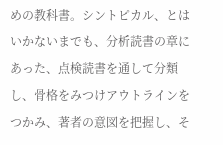めの教科書。シントピカル、とはいかないまでも、分析読書の章にあった、点検読書を通して分類し、骨格をみつけアウトラインをつかみ、著者の意図を把握し、そ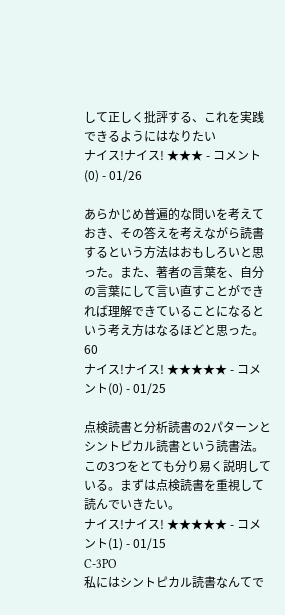して正しく批評する、これを実践できるようにはなりたい
ナイス!ナイス! ★★★ - コメント(0) - 01/26

あらかじめ普遍的な問いを考えておき、その答えを考えながら読書するという方法はおもしろいと思った。また、著者の言葉を、自分の言葉にして言い直すことができれば理解できていることになるという考え方はなるほどと思った。 60
ナイス!ナイス! ★★★★★ - コメント(0) - 01/25

点検読書と分析読書の2パターンとシントピカル読書という読書法。この3つをとても分り易く説明している。まずは点検読書を重視して読んでいきたい。
ナイス!ナイス! ★★★★★ - コメント(1) - 01/15
C-3PO
私にはシントピカル読書なんてで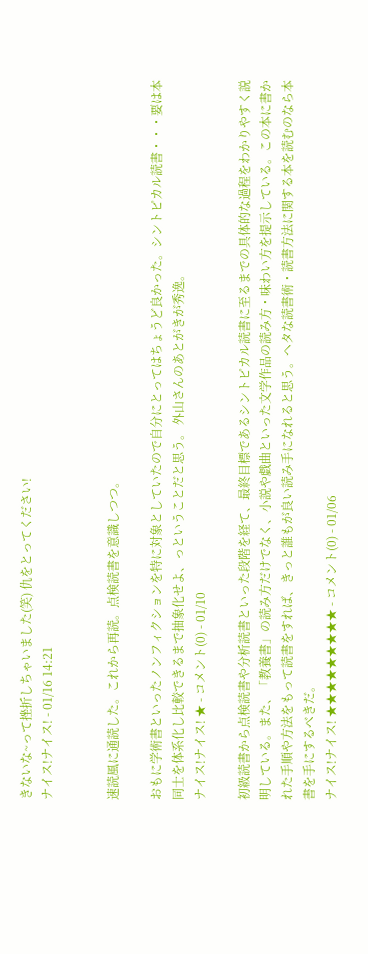きないな~って挫折しちゃいました(笑) 仇をとってください!
ナイス!ナイス! - 01/16 14:21


速読風に通読した。これから再読。点検読書を意識しつつ。

おもに学術書といったノンフィクションを特に対象としていたので自分にとってはちょうど良かった。シントピカル読書・・・要は本同士を体系化し比較できるまで抽象化せよ、っということだと思う。 外山さんのあとがきが秀逸。
ナイス!ナイス! ★ - コメント(0) - 01/10

初級読書から点検読書や分析読書といった段階を経て、最終目標であるシントピカル読書に至るまでの具体的な過程をわかりやすく説明している。また、「教養書」の読み方だけでなく、小説や戯曲といった文学作品の読み方・味わい方を提示している。この本に書かれた手順や方法をもって読書をすれば、きっと誰もが良い読み手になれると思う。ヘタな読書術・読書方法に関する本を読むのなら本書を手にするべきだ。
ナイス!ナイス! ★★★★★★★★★ - コメント(0) - 01/06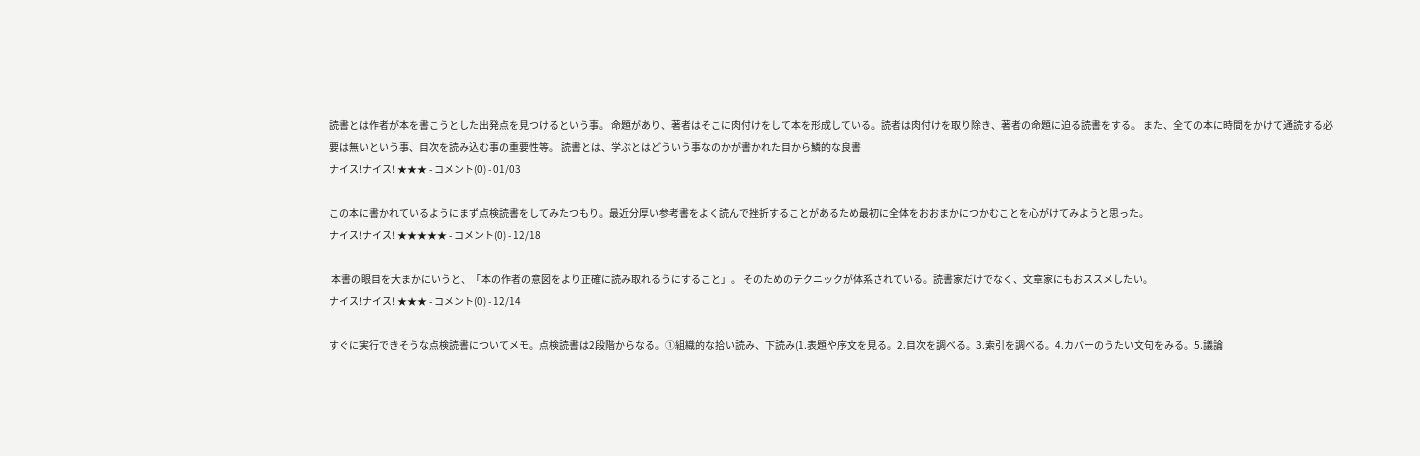読書とは作者が本を書こうとした出発点を見つけるという事。 命題があり、著者はそこに肉付けをして本を形成している。読者は肉付けを取り除き、著者の命題に迫る読書をする。 また、全ての本に時間をかけて通読する必要は無いという事、目次を読み込む事の重要性等。 読書とは、学ぶとはどういう事なのかが書かれた目から鱗的な良書
ナイス!ナイス! ★★★ - コメント(0) - 01/03

この本に書かれているようにまず点検読書をしてみたつもり。最近分厚い参考書をよく読んで挫折することがあるため最初に全体をおおまかにつかむことを心がけてみようと思った。
ナイス!ナイス! ★★★★★ - コメント(0) - 12/18

 本書の眼目を大まかにいうと、「本の作者の意図をより正確に読み取れるうにすること」。 そのためのテクニックが体系されている。読書家だけでなく、文章家にもおススメしたい。
ナイス!ナイス! ★★★ - コメント(0) - 12/14

すぐに実行できそうな点検読書についてメモ。点検読書は2段階からなる。①組織的な拾い読み、下読み(1.表題や序文を見る。2.目次を調べる。3.索引を調べる。4.カバーのうたい文句をみる。5.議論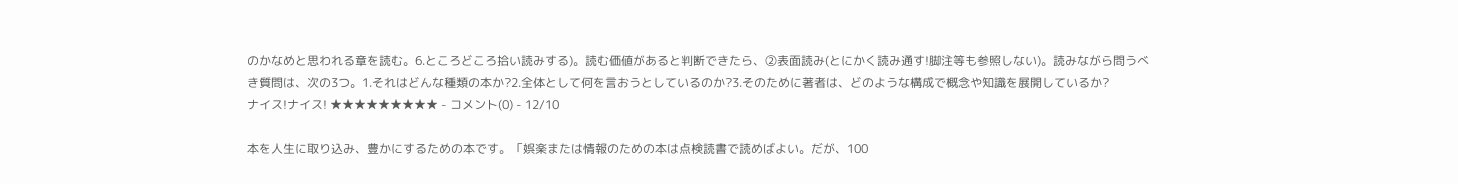のかなめと思われる章を読む。6.ところどころ拾い読みする)。読む価値があると判断できたら、②表面読み(とにかく読み通す!脚注等も参照しない)。読みながら問うべき質問は、次の3つ。1.それはどんな種類の本か?2.全体として何を言おうとしているのか?3.そのために著者は、どのような構成で概念や知識を展開しているか?
ナイス!ナイス! ★★★★★★★★★ - コメント(0) - 12/10

本を人生に取り込み、豊かにするための本です。「娯楽または情報のための本は点検読書で読めばよい。だが、100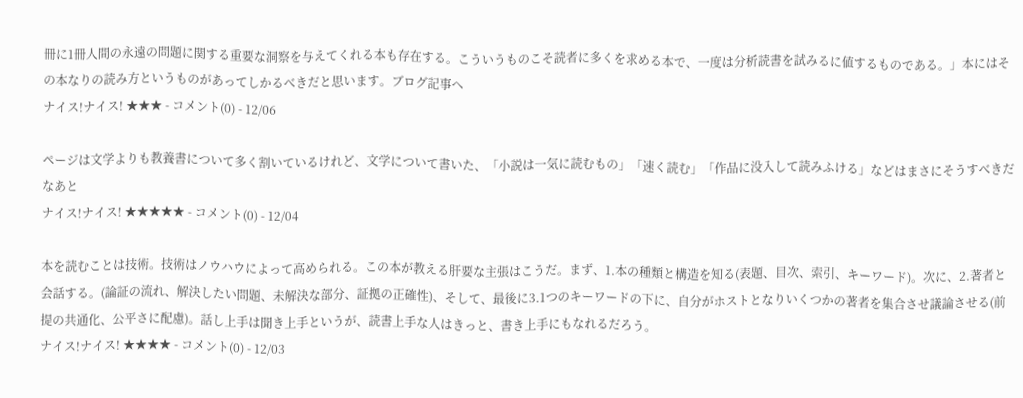冊に1冊人間の永遠の問題に関する重要な洞察を与えてくれる本も存在する。こういうものこそ読者に多くを求める本で、一度は分析読書を試みるに値するものである。」本にはその本なりの読み方というものがあってしかるべきだと思います。ブログ記事へ
ナイス!ナイス! ★★★ - コメント(0) - 12/06

ページは文学よりも教養書について多く割いているけれど、文学について書いた、「小説は一気に読むもの」「速く読む」「作品に没入して読みふける」などはまさにそうすべきだなあと
ナイス!ナイス! ★★★★★ - コメント(0) - 12/04

本を読むことは技術。技術はノウハウによって高められる。この本が教える肝要な主張はこうだ。まず、1.本の種類と構造を知る(表題、目次、索引、キーワード)。次に、2.著者と会話する。(論証の流れ、解決したい問題、未解決な部分、証拠の正確性)、そして、最後に3.1つのキーワードの下に、自分がホストとなりいくつかの著者を集合させ議論させる(前提の共通化、公平さに配慮)。話し上手は聞き上手というが、読書上手な人はきっと、書き上手にもなれるだろう。
ナイス!ナイス! ★★★★ - コメント(0) - 12/03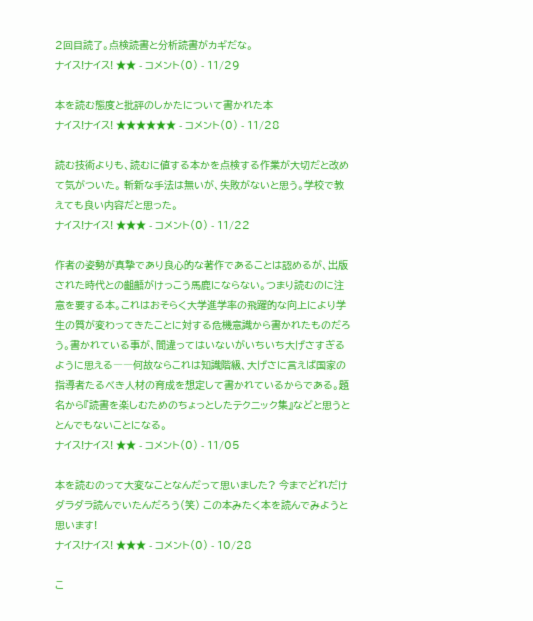2回目読了。点検読書と分析読書がカギだな。
ナイス!ナイス! ★★ - コメント(0) - 11/29

本を読む態度と批評のしかたについて書かれた本
ナイス!ナイス! ★★★★★★ - コメント(0) - 11/28

読む技術よりも、読むに値する本かを点検する作業が大切だと改めて気がついた。 斬新な手法は無いが、失敗がないと思う。学校で教えても良い内容だと思った。
ナイス!ナイス! ★★★ - コメント(0) - 11/22

作者の姿勢が真摯であり良心的な著作であることは認めるが、出版された時代との齟齬がけっこう馬鹿にならない。つまり読むのに注意を要する本。これはおそらく大学進学率の飛躍的な向上により学生の質が変わってきたことに対する危機意識から書かれたものだろう。書かれている事が、間違ってはいないがいちいち大げさすぎるように思える――何故ならこれは知識階級、大げさに言えば国家の指導者たるべき人材の育成を想定して書かれているからである。題名から『読書を楽しむためのちょっとしたテクニック集』などと思うととんでもないことになる。
ナイス!ナイス! ★★ - コメント(0) - 11/05

本を読むのって大変なことなんだって思いました? 今までどれだけダラダラ読んでいたんだろう(笑) この本みたく本を読んでみようと思います!
ナイス!ナイス! ★★★ - コメント(0) - 10/28

こ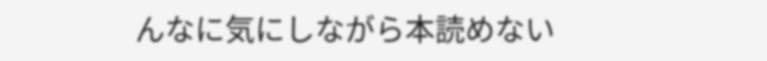んなに気にしながら本読めない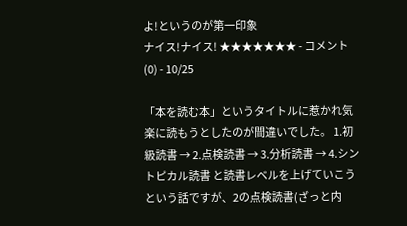よ!というのが第一印象
ナイス!ナイス! ★★★★★★★ - コメント(0) - 10/25

「本を読む本」というタイトルに惹かれ気楽に読もうとしたのが間違いでした。 1.初級読書 → 2.点検読書 → 3.分析読書 → 4.シントピカル読書 と読書レベルを上げていこうという話ですが、2の点検読書(ざっと内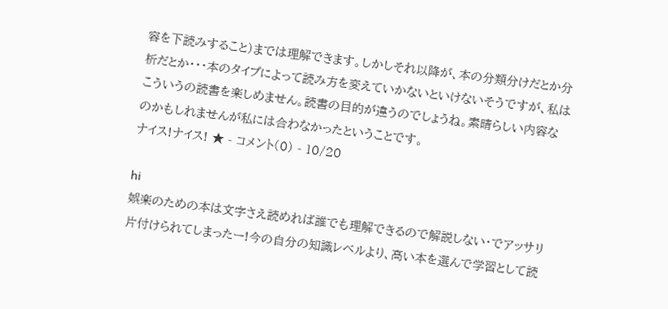容を下読みすること)までは理解できます。しかしそれ以降が、本の分類分けだとか分析だとか・・・本のタイプによって読み方を変えていかないといけないそうですが、私はこういうの読書を楽しめません。読書の目的が違うのでしょうね。素晴らしい内容なのかもしれませんが私には合わなかったということです。
ナイス!ナイス! ★ - コメント(0) - 10/20

hi
娯楽のための本は文字さえ読めれば誰でも理解できるので解説しない・でアッサリ片付けられてしまったー!今の自分の知識レベルより、高い本を選んで学習として読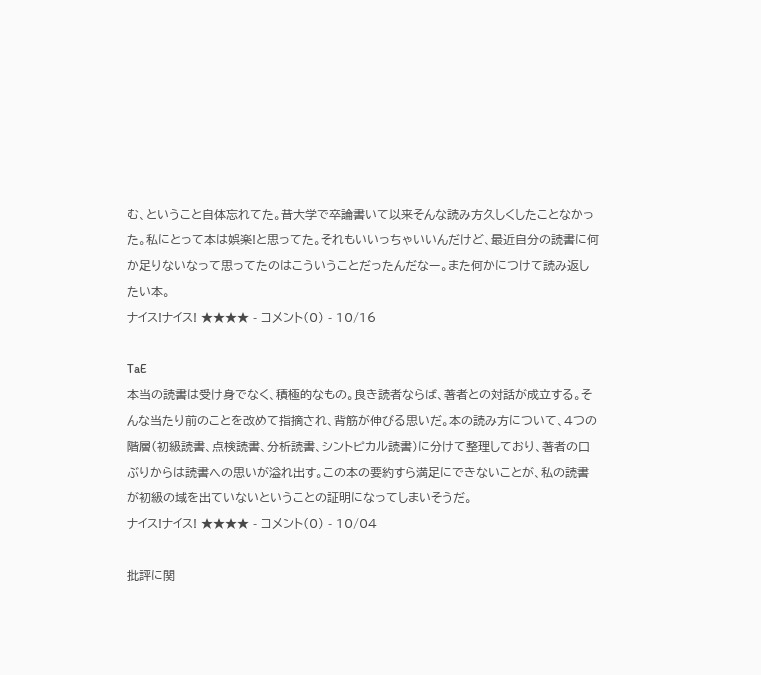む、ということ自体忘れてた。昔大学で卒論書いて以来そんな読み方久しくしたことなかった。私にとって本は娯楽!と思ってた。それもいいっちゃいいんだけど、最近自分の読書に何か足りないなって思ってたのはこういうことだったんだなー。また何かにつけて読み返したい本。
ナイス!ナイス! ★★★★ - コメント(0) - 10/16

TaE
本当の読書は受け身でなく、積極的なもの。良き読者ならば、著者との対話が成立する。そんな当たり前のことを改めて指摘され、背筋が伸びる思いだ。本の読み方について、4つの階層(初級読書、点検読書、分析読書、シントピカル読書)に分けて整理しており、著者の口ぶりからは読書への思いが溢れ出す。この本の要約すら満足にできないことが、私の読書が初級の域を出ていないということの証明になってしまいそうだ。
ナイス!ナイス! ★★★★ - コメント(0) - 10/04

批評に関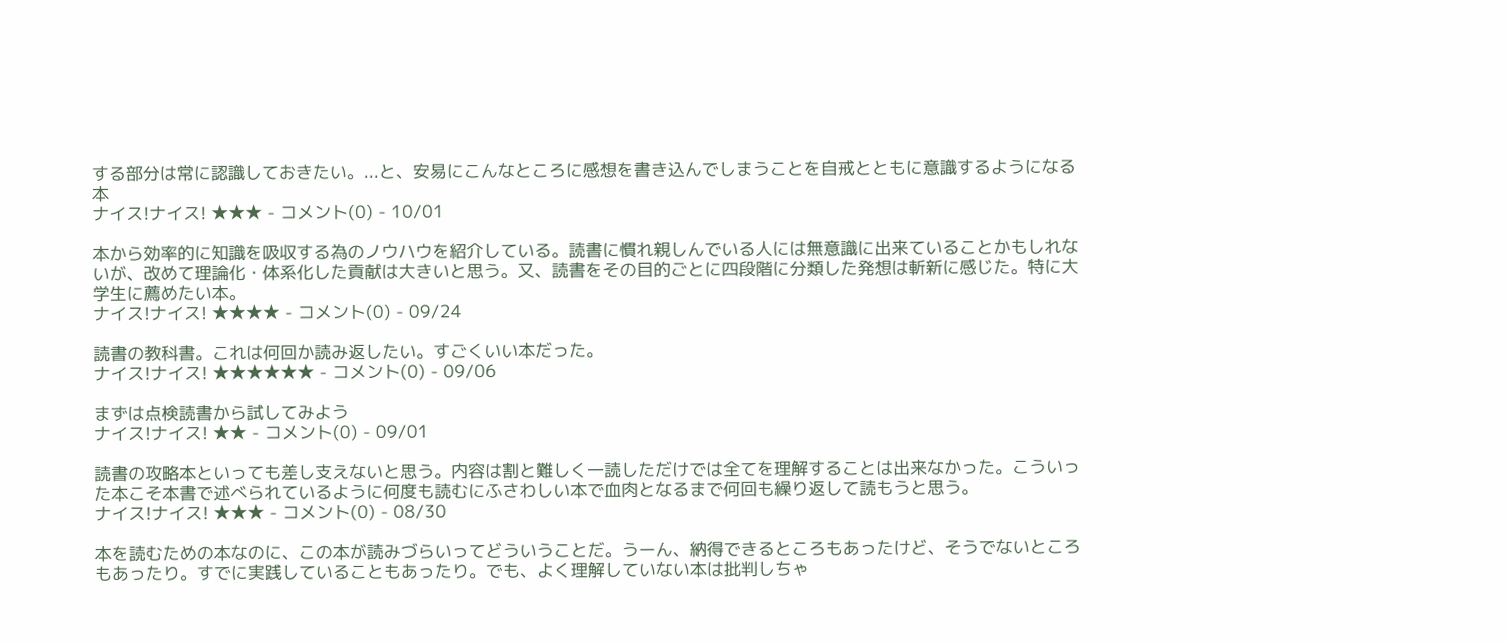する部分は常に認識しておきたい。...と、安易にこんなところに感想を書き込んでしまうことを自戒とともに意識するようになる本
ナイス!ナイス! ★★★ - コメント(0) - 10/01

本から効率的に知識を吸収する為のノウハウを紹介している。読書に慣れ親しんでいる人には無意識に出来ていることかもしれないが、改めて理論化・体系化した貢献は大きいと思う。又、読書をその目的ごとに四段階に分類した発想は斬新に感じた。特に大学生に薦めたい本。
ナイス!ナイス! ★★★★ - コメント(0) - 09/24

読書の教科書。これは何回か読み返したい。すごくいい本だった。
ナイス!ナイス! ★★★★★★ - コメント(0) - 09/06

まずは点検読書から試してみよう
ナイス!ナイス! ★★ - コメント(0) - 09/01

読書の攻略本といっても差し支えないと思う。内容は割と難しく一読しただけでは全てを理解することは出来なかった。こういった本こそ本書で述べられているように何度も読むにふさわしい本で血肉となるまで何回も繰り返して読もうと思う。
ナイス!ナイス! ★★★ - コメント(0) - 08/30

本を読むための本なのに、この本が読みづらいってどういうことだ。うーん、納得できるところもあったけど、そうでないところもあったり。すでに実践していることもあったり。でも、よく理解していない本は批判しちゃ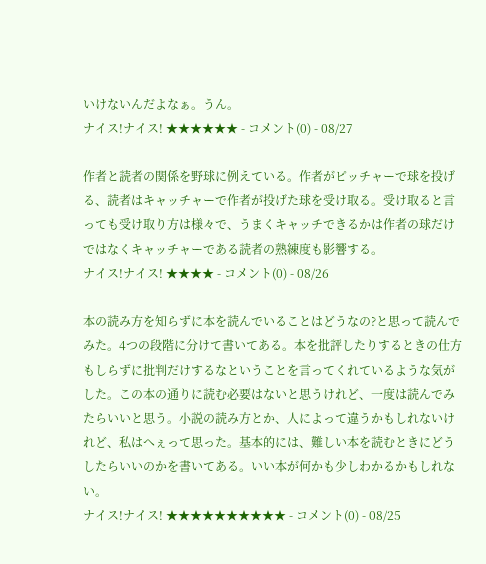いけないんだよなぁ。うん。
ナイス!ナイス! ★★★★★★ - コメント(0) - 08/27

作者と読者の関係を野球に例えている。作者がピッチャーで球を投げる、読者はキャッチャーで作者が投げた球を受け取る。受け取ると言っても受け取り方は様々で、うまくキャッチできるかは作者の球だけではなくキャッチャーである読者の熟練度も影響する。
ナイス!ナイス! ★★★★ - コメント(0) - 08/26

本の読み方を知らずに本を読んでいることはどうなの?と思って読んでみた。4つの段階に分けて書いてある。本を批評したりするときの仕方もしらずに批判だけするなということを言ってくれているような気がした。この本の通りに読む必要はないと思うけれど、一度は読んでみたらいいと思う。小説の読み方とか、人によって違うかもしれないけれど、私はへぇって思った。基本的には、難しい本を読むときにどうしたらいいのかを書いてある。いい本が何かも少しわかるかもしれない。
ナイス!ナイス! ★★★★★★★★★★ - コメント(0) - 08/25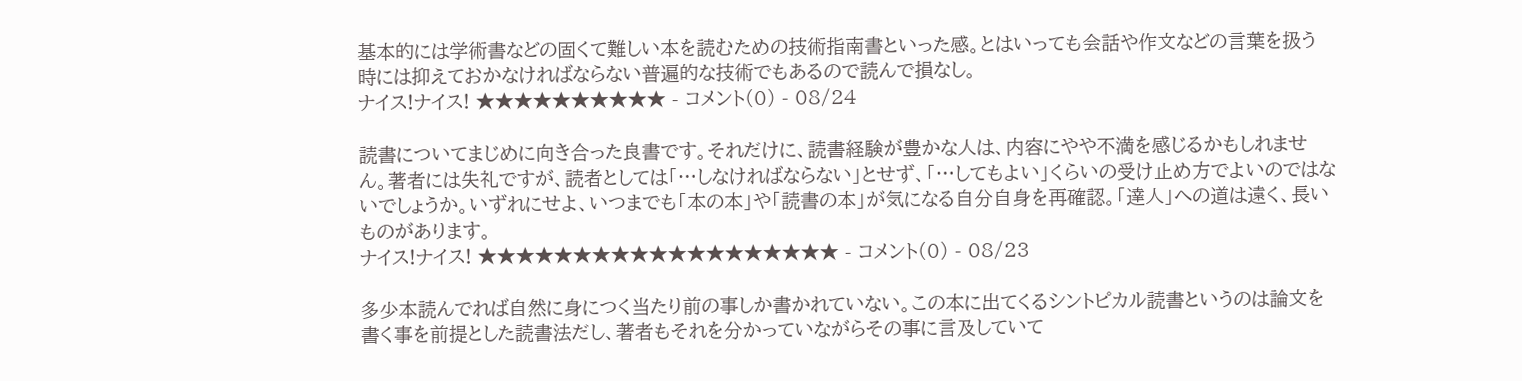基本的には学術書などの固くて難しい本を読むための技術指南書といった感。とはいっても会話や作文などの言葉を扱う時には抑えておかなければならない普遍的な技術でもあるので読んで損なし。
ナイス!ナイス! ★★★★★★★★★★ - コメント(0) - 08/24

読書についてまじめに向き合った良書です。それだけに、読書経験が豊かな人は、内容にやや不満を感じるかもしれません。著者には失礼ですが、読者としては「…しなければならない」とせず、「…してもよい」くらいの受け止め方でよいのではないでしょうか。いずれにせよ、いつまでも「本の本」や「読書の本」が気になる自分自身を再確認。「達人」への道は遠く、長いものがあります。
ナイス!ナイス! ★★★★★★★★★★★★★★★★★★★ - コメント(0) - 08/23

多少本読んでれば自然に身につく当たり前の事しか書かれていない。この本に出てくるシントピカル読書というのは論文を書く事を前提とした読書法だし、著者もそれを分かっていながらその事に言及していて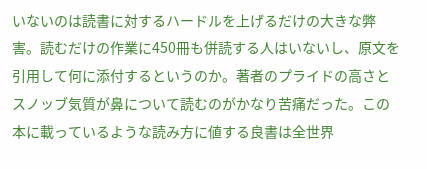いないのは読書に対するハードルを上げるだけの大きな弊害。読むだけの作業に450冊も併読する人はいないし、原文を引用して何に添付するというのか。著者のプライドの高さとスノッブ気質が鼻について読むのがかなり苦痛だった。この本に載っているような読み方に値する良書は全世界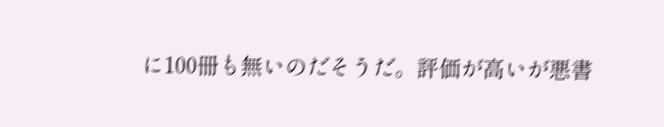に100冊も無いのだそうだ。評価が高いが悪書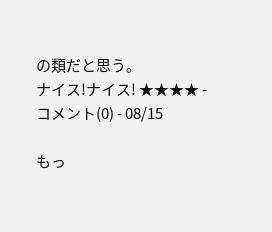の類だと思う。
ナイス!ナイス! ★★★★ - コメント(0) - 08/15

もっ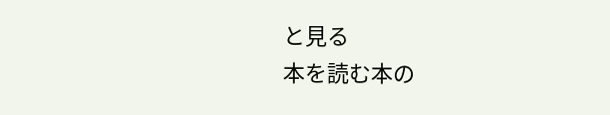と見る
本を読む本の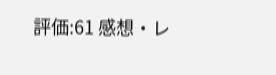評価:61 感想・レ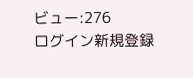ビュー:276
ログイン新規登録